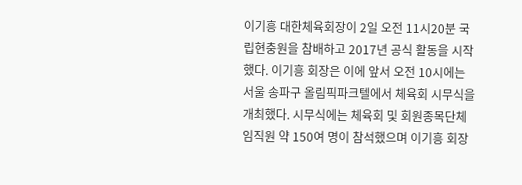이기흥 대한체육회장이 2일 오전 11시20분 국립현충원을 참배하고 2017년 공식 활동을 시작했다. 이기흥 회장은 이에 앞서 오전 10시에는 서울 송파구 올림픽파크텔에서 체육회 시무식을 개최했다. 시무식에는 체육회 및 회원종목단체 임직원 약 150여 명이 참석했으며 이기흥 회장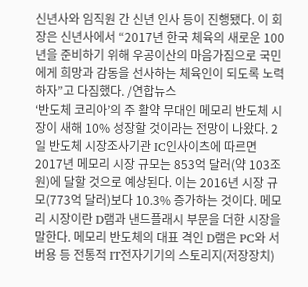신년사와 임직원 간 신년 인사 등이 진행됐다. 이 회장은 신년사에서 “2017년 한국 체육의 새로운 100년을 준비하기 위해 우공이산의 마음가짐으로 국민에게 희망과 감동을 선사하는 체육인이 되도록 노력하자”고 다짐했다. /연합뉴스
‘반도체 코리아’의 주 활약 무대인 메모리 반도체 시장이 새해 10% 성장할 것이라는 전망이 나왔다. 2일 반도체 시장조사기관 IC인사이츠에 따르면 2017년 메모리 시장 규모는 853억 달러(약 103조원)에 달할 것으로 예상된다. 이는 2016년 시장 규모(773억 달러)보다 10.3% 증가하는 것이다. 메모리 시장이란 D램과 낸드플래시 부문을 더한 시장을 말한다. 메모리 반도체의 대표 격인 D램은 PC와 서버용 등 전통적 IT전자기기의 스토리지(저장장치)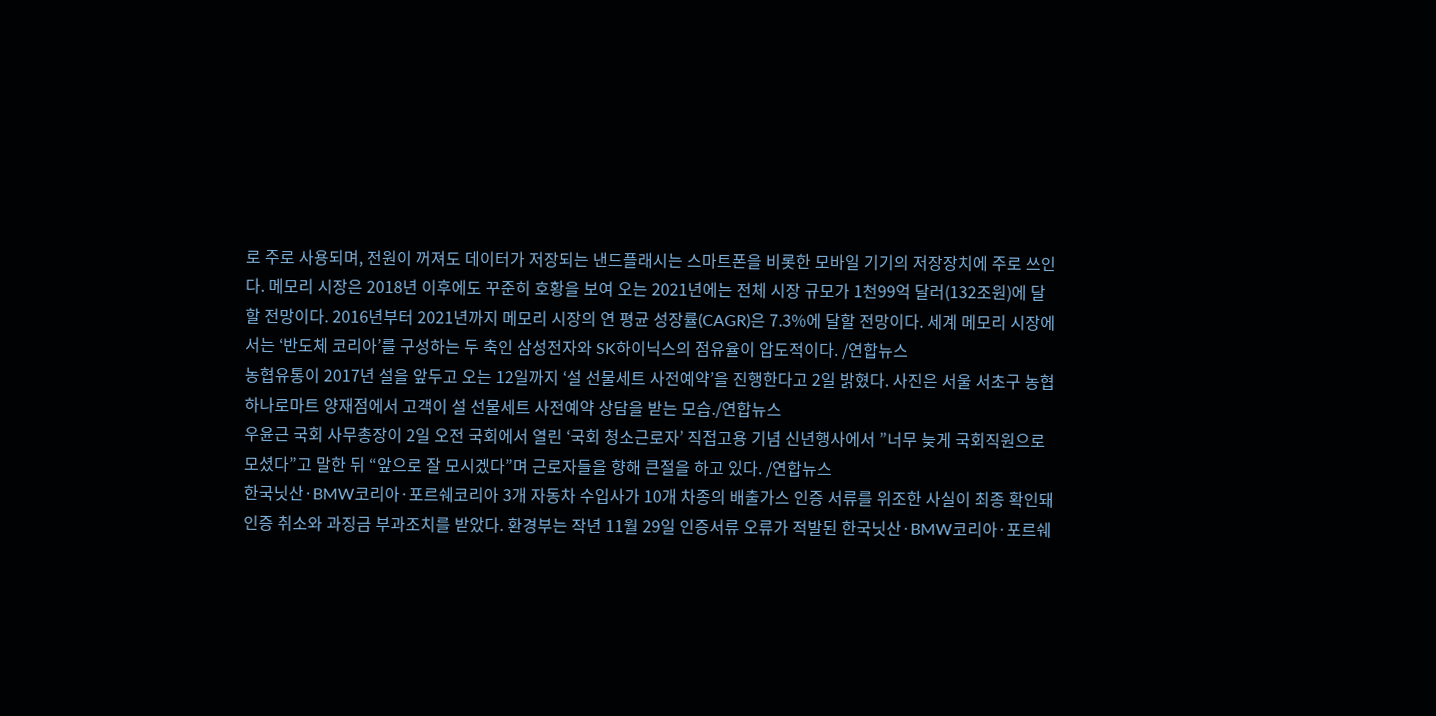로 주로 사용되며, 전원이 꺼져도 데이터가 저장되는 낸드플래시는 스마트폰을 비롯한 모바일 기기의 저장장치에 주로 쓰인다. 메모리 시장은 2018년 이후에도 꾸준히 호황을 보여 오는 2021년에는 전체 시장 규모가 1천99억 달러(132조원)에 달할 전망이다. 2016년부터 2021년까지 메모리 시장의 연 평균 성장률(CAGR)은 7.3%에 달할 전망이다. 세계 메모리 시장에서는 ‘반도체 코리아’를 구성하는 두 축인 삼성전자와 SK하이닉스의 점유율이 압도적이다. /연합뉴스
농협유통이 2017년 설을 앞두고 오는 12일까지 ‘설 선물세트 사전예약’을 진행한다고 2일 밝혔다. 사진은 서울 서초구 농협하나로마트 양재점에서 고객이 설 선물세트 사전예약 상담을 받는 모습./연합뉴스
우윤근 국회 사무총장이 2일 오전 국회에서 열린 ‘국회 청소근로자’ 직접고용 기념 신년행사에서 ”너무 늦게 국회직원으로 모셨다”고 말한 뒤 “앞으로 잘 모시겠다”며 근로자들을 향해 큰절을 하고 있다. /연합뉴스
한국닛산·BMW코리아·포르쉐코리아 3개 자동차 수입사가 10개 차종의 배출가스 인증 서류를 위조한 사실이 최종 확인돼 인증 취소와 과징금 부과조치를 받았다. 환경부는 작년 11월 29일 인증서류 오류가 적발된 한국닛산·BMW코리아·포르쉐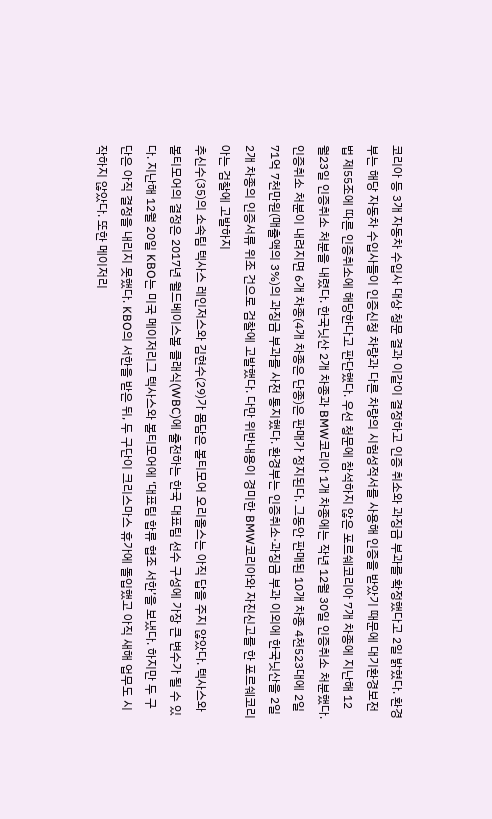코리아 등 3개 자동차 수입사 대상 청문 결과 이같이 결정하고 인증 취소와 과징금 부과를 확정했다고 2일 밝혔다. 환경부는 해당 자동차 수입사들이 인증신청 차량과 다른 차량의 시험성적서를 사용해 인증을 받았기 때문에 대기환경보전법 제55조에 따른 인증취소에 해당한다고 판단했다. 우선 청문에 참석하지 않은 포르쉐코리아 7개 차종에 지난해 12월23일 인증취소 처분을 내렸다. 한국닛산 2개 차종과 BMW코리아 1개 차종에는 작년 12월 30일 인증취소 처분했다. 인증취소 처분이 내려지면 6개 차종(4개 차종은 단종)은 판매가 정지된다. 그동안 판매된 10개 차종 4천523대에 2일 71억 7천만원(매출액의 3%)의 과징금 부과를 사전 통지했다. 환경부는 인증취소·과징금 부과 이외에 한국닛산을 2일 2개 차종의 인증서류 위조 건으로 검찰에 고발했다. 다만 위반내용이 경미한 BMW코리아와 자진신고를 한 포르쉐코리아는 검찰에 고발하지
추신수(35)의 소속팀 텍사스 레인저스와 김현수(29)가 몸담은 볼티모어 오리올스는 아직 답을 주지 않았다. 텍사스와 볼티모어의 결정은 2017년 월드베이스볼 클래식(WBC)에 출전하는 한국 대표팀 선수 구성에 가장 큰 변수가 될 수 있다. 지난해 12월 20일 KBO는 미국 메이저리그 텍사스와 볼티모어에 ‘대표팀 합류 협조 서한’을 보냈다. 하지만 두 구단은 아직 결정을 내리지 못했다. KBO의 서한을 받은 뒤, 두 구단이 크리스마스 휴가에 돌입했고 아직 새해 업무도 시작하지 않았다. 또한 메이저리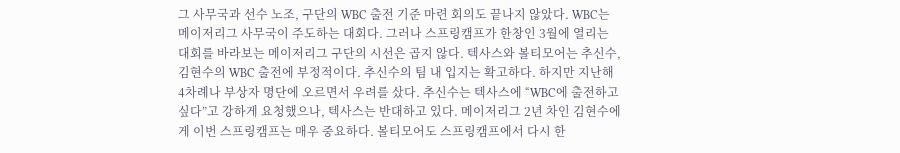그 사무국과 선수 노조, 구단의 WBC 출전 기준 마련 회의도 끝나지 않았다. WBC는 메이저리그 사무국이 주도하는 대회다. 그러나 스프링캠프가 한창인 3월에 열리는 대회를 바라보는 메이저리그 구단의 시선은 곱지 않다. 텍사스와 볼티모어는 추신수, 김현수의 WBC 출전에 부정적이다. 추신수의 팀 내 입지는 확고하다. 하지만 지난해 4차례나 부상자 명단에 오르면서 우려를 샀다. 추신수는 텍사스에 “WBC에 출전하고 싶다”고 강하게 요청했으나, 텍사스는 반대하고 있다. 메이저리그 2년 차인 김현수에게 이번 스프링캠프는 매우 중요하다. 볼티모어도 스프링캠프에서 다시 한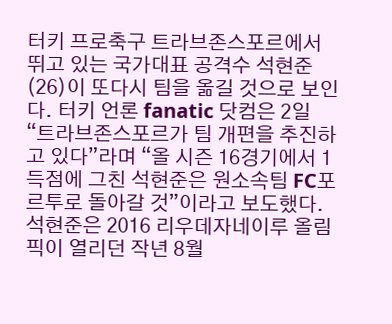터키 프로축구 트라브존스포르에서 뛰고 있는 국가대표 공격수 석현준(26)이 또다시 팀을 옮길 것으로 보인다. 터키 언론 fanatic 닷컴은 2일 “트라브존스포르가 팀 개편을 추진하고 있다”라며 “올 시즌 16경기에서 1득점에 그친 석현준은 원소속팀 FC포르투로 돌아갈 것”이라고 보도했다. 석현준은 2016 리우데자네이루 올림픽이 열리던 작년 8월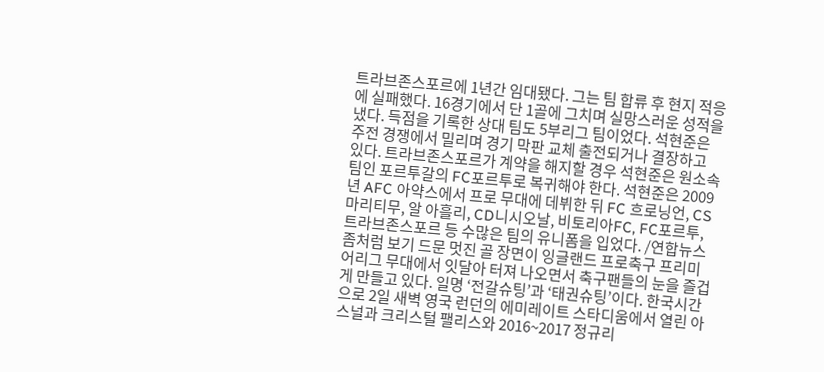트라브존스포르에 1년간 임대됐다. 그는 팀 합류 후 현지 적응에 실패했다. 16경기에서 단 1골에 그치며 실망스러운 성적을 냈다. 득점을 기록한 상대 팀도 5부리그 팀이었다. 석현준은 주전 경쟁에서 밀리며 경기 막판 교체 출전되거나 결장하고 있다. 트라브존스포르가 계약을 해지할 경우 석현준은 원소속팀인 포르투갈의 FC포르투로 복귀해야 한다. 석현준은 2009년 AFC 아약스에서 프로 무대에 데뷔한 뒤 FC 흐로닝언, CS마리티무, 알 아흘리, CD니시오날, 비토리아FC, FC포르투, 트라브존스포르 등 수많은 팀의 유니폼을 입었다. /연합뉴스
좀처럼 보기 드문 멋진 골 장면이 잉글랜드 프로축구 프리미어리그 무대에서 잇달아 터져 나오면서 축구팬들의 눈을 즐겁게 만들고 있다. 일명 ‘전갈슈팅’과 ‘태권슈팅’이다. 한국시간으로 2일 새벽 영국 런던의 에미레이트 스타디움에서 열린 아스널과 크리스털 팰리스와 2016~2017 정규리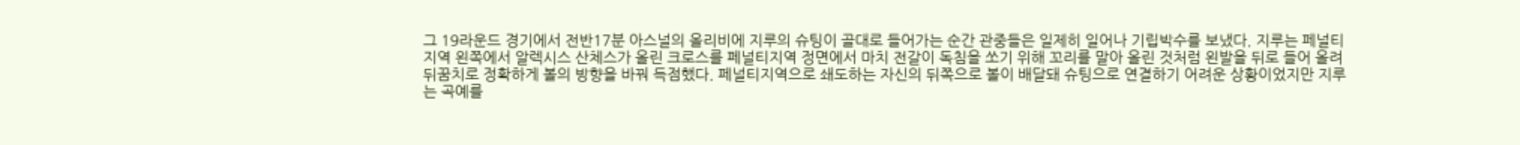그 19라운드 경기에서 전반17분 아스널의 올리비에 지루의 슈팅이 골대로 들어가는 순간 관중들은 일제히 일어나 기립박수를 보냈다. 지루는 페널티지역 왼쪽에서 알렉시스 산체스가 올린 크로스를 페널티지역 정면에서 마치 전갈이 독침을 쏘기 위해 꼬리를 말아 올린 것처럼 왼발을 뒤로 들어 올려 뒤꿈치로 정확하게 볼의 방향을 바꿔 득점했다. 페널티지역으로 쇄도하는 자신의 뒤쪽으로 볼이 배달돼 슈팅으로 연결하기 어려운 상황이었지만 지루는 곡예를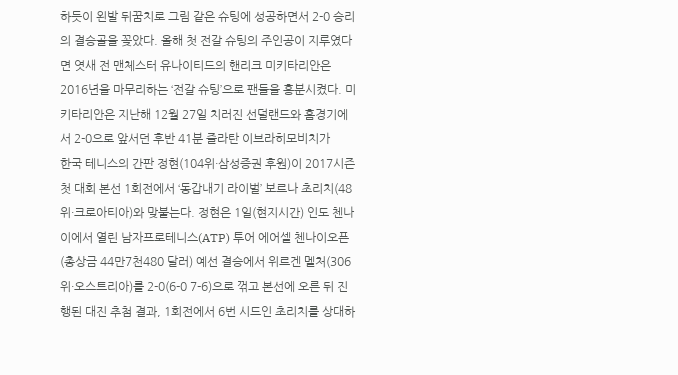하듯이 왼발 뒤꿈치로 그림 같은 슈팅에 성공하면서 2-0 승리의 결승골을 꽂았다. 올해 첫 전갈 슈팅의 주인공이 지루였다면 엿새 전 맨체스터 유나이티드의 핸리크 미키타리안은 2016년을 마무리하는 ‘전갈 슈팅’으로 팬들을 흥분시켰다. 미키타리안은 지난해 12월 27일 치러진 선덜랜드와 홈경기에서 2-0으로 앞서던 후반 41분 즐라탄 이브라히모비치가
한국 테니스의 간판 정현(104위·삼성증권 후원)이 2017시즌 첫 대회 본선 1회전에서 ‘동갑내기 라이벌’ 보르나 초리치(48위·크로아티아)와 맞붙는다. 정현은 1일(현지시간) 인도 첸나이에서 열린 남자프로테니스(ATP) 투어 에어셀 첸나이오픈(총상금 44만7천480 달러) 예선 결승에서 위르겐 멜처(306위·오스트리아)를 2-0(6-0 7-6)으로 꺾고 본선에 오른 뒤 진행된 대진 추첨 결과, 1회전에서 6번 시드인 초리치를 상대하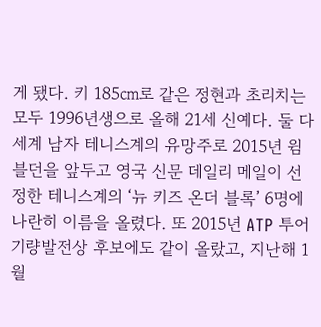게 됐다. 키 185㎝로 같은 정현과 초리치는 모두 1996년생으로 올해 21세 신예다. 둘 다 세계 남자 테니스계의 유망주로 2015년 윔블던을 앞두고 영국 신문 데일리 메일이 선정한 테니스계의 ‘뉴 키즈 온더 블록’ 6명에 나란히 이름을 올렸다. 또 2015년 ATP 투어 기량발전상 후보에도 같이 올랐고, 지난해 1월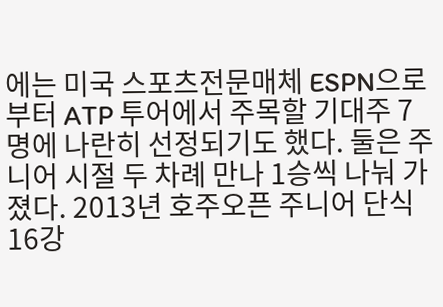에는 미국 스포츠전문매체 ESPN으로부터 ATP 투어에서 주목할 기대주 7명에 나란히 선정되기도 했다. 둘은 주니어 시절 두 차례 만나 1승씩 나눠 가졌다. 2013년 호주오픈 주니어 단식 16강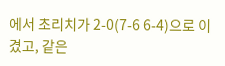에서 초리치가 2-0(7-6 6-4)으로 이겼고, 같은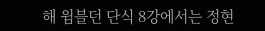해 윔블던 단식 8강에서는 정현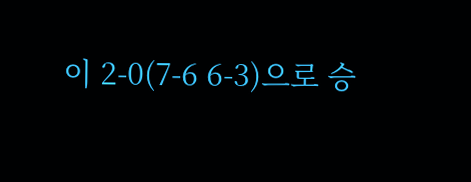이 2-0(7-6 6-3)으로 승